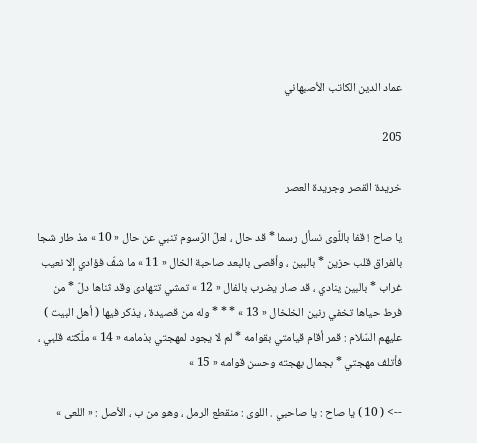عماد الدين الكاتب الأصبهاني

205

خريدة القصر وجريدة العصر

يا صاح ! قفا باللّوى نسأل رسما * قد حال ، لعلّ الرّسوم تنبي عن حال « 10 » مذ طار شجا بالفراق قلب حزين * بالبين ، وأقصى بالبعد صاحبة الخال « 11 » ما شفّ فؤادي إلا نعيب غراب * بالبين ينادي ، قد صار يضرب بالفال « 12 » تمشي تتهادى وقد ثناها دلّ * من فرط حياها تخفي رنين الخلخال « 13 » * * * وله من قصيدة ، يذكر فيها ( أهل البيت ) عليهم السّلام : قمر أقام قيامتي بقوامه * لم لا يجود لمهجتي بذمامه « 14 » ملّكته قلبي ، فأتلف مهجتي * بجمال بهجته وحسن قوامه « 15 »

--> ( 10 ) يا صاح : يا صاحبي . اللوى : منقطع الرمل ، وهو من ب ، الأصل : « اللعى »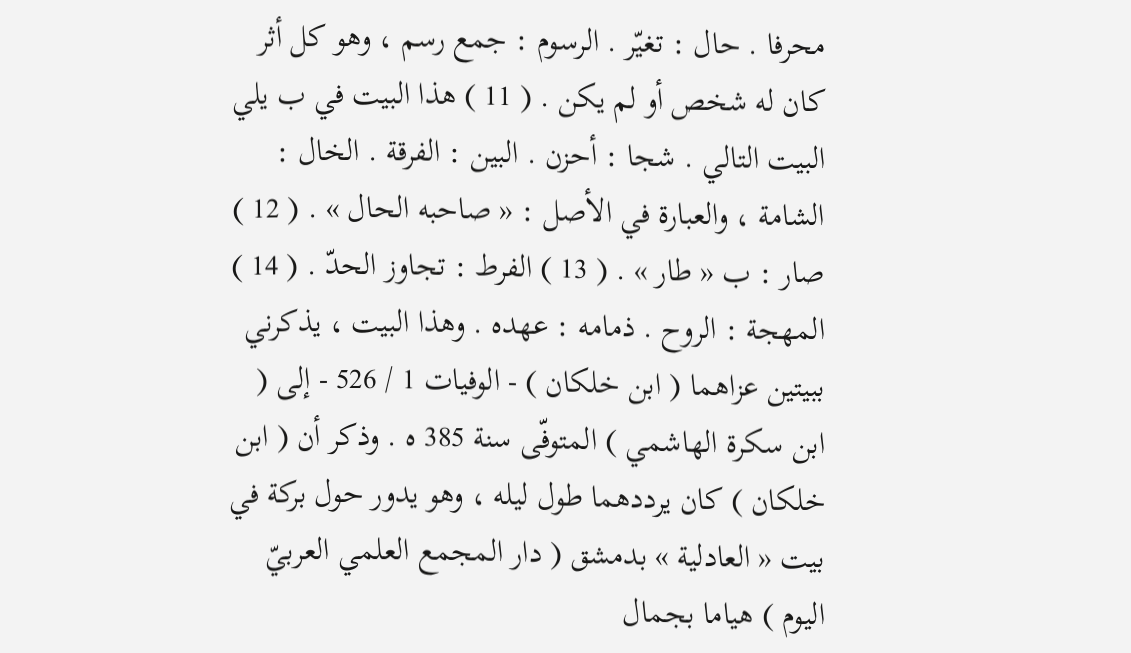محرفا . حال : تغيّر . الرسوم : جمع رسم ، وهو كل أثر كان له شخص أو لم يكن . ( 11 ) هذا البيت في ب يلي البيت التالي . شجا : أحزن . البين : الفرقة . الخال : الشامة ، والعبارة في الأصل : « صاحبه الحال » . ( 12 ) صار : ب « طار » . ( 13 ) الفرط : تجاوز الحدّ . ( 14 ) المهجة : الروح . ذمامه : عهده . وهذا البيت ، يذكرني ببيتين عزاهما ( ابن خلكان ) - الوفيات 1 / 526 - إلى ( ابن سكرة الهاشمي ) المتوفّى سنة 385 ه . وذكر أن ( ابن خلكان ) كان يرددهما طول ليله ، وهو يدور حول بركة في بيت « العادلية » بدمشق ( دار المجمع العلمي العربيّ اليوم ) هياما بجمال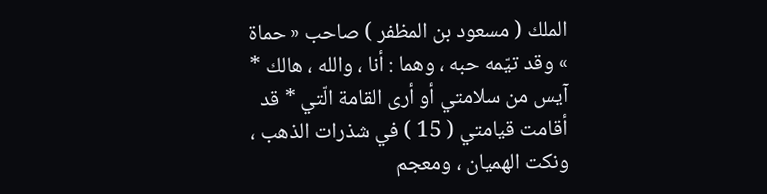الملك ( مسعود بن المظفر ) صاحب « حماة » وقد تيّمه حبه ، وهما : أنا ، والله ، هالك * آيس من سلامتي أو أرى القامة الّتي * قد أقامت قيامتي ( 15 ) في شذرات الذهب ، ونكت الهميان ، ومعجم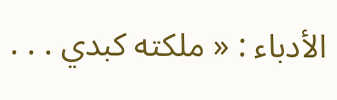الأدباء : « ملكته كبدي . . .